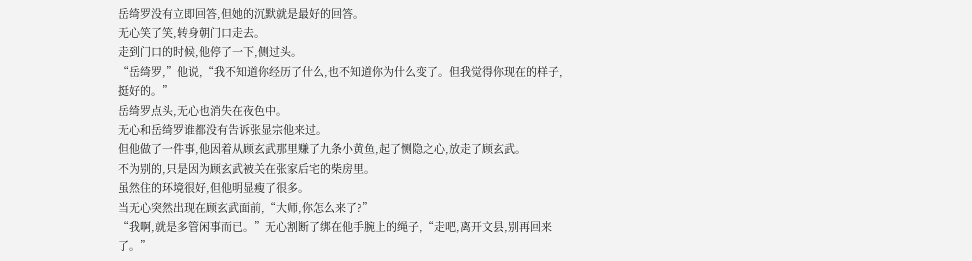岳绮罗没有立即回答,但她的沉默就是最好的回答。
无心笑了笑,转身朝门口走去。
走到门口的时候,他停了一下,侧过头。
“岳绮罗,”他说,“我不知道你经历了什么,也不知道你为什么变了。但我觉得你现在的样子,挺好的。”
岳绮罗点头,无心也消失在夜色中。
无心和岳绮罗谁都没有告诉张显宗他来过。
但他做了一件事,他因着从顾玄武那里赚了九条小黄鱼,起了恻隐之心,放走了顾玄武。
不为别的,只是因为顾玄武被关在张家后宅的柴房里。
虽然住的环境很好,但他明显瘦了很多。
当无心突然出现在顾玄武面前,“大师,你怎么来了?”
“我啊,就是多管闲事而已。”无心割断了绑在他手腕上的绳子,“走吧,离开文县,别再回来了。”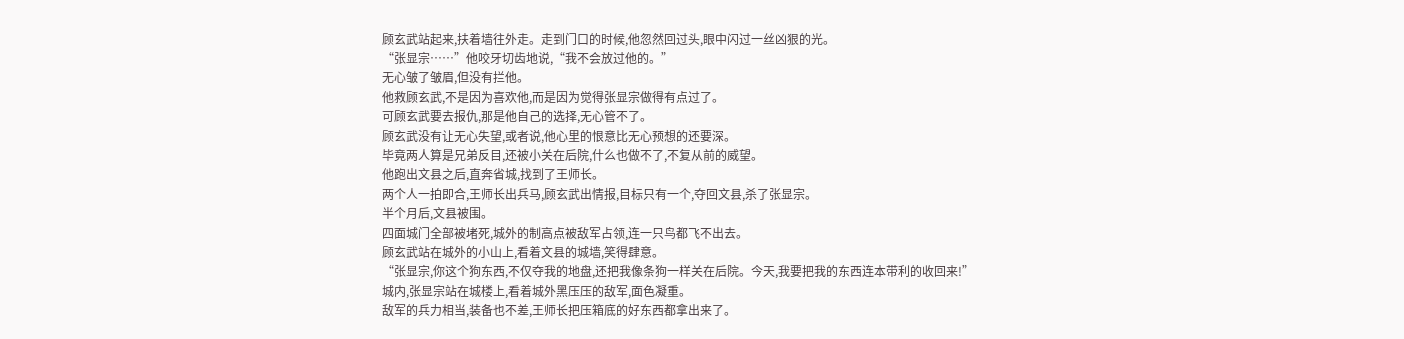顾玄武站起来,扶着墙往外走。走到门口的时候,他忽然回过头,眼中闪过一丝凶狠的光。
“张显宗……”他咬牙切齿地说,“我不会放过他的。”
无心皱了皱眉,但没有拦他。
他救顾玄武,不是因为喜欢他,而是因为觉得张显宗做得有点过了。
可顾玄武要去报仇,那是他自己的选择,无心管不了。
顾玄武没有让无心失望,或者说,他心里的恨意比无心预想的还要深。
毕竟两人算是兄弟反目,还被小关在后院,什么也做不了,不复从前的威望。
他跑出文县之后,直奔省城,找到了王师长。
两个人一拍即合,王师长出兵马,顾玄武出情报,目标只有一个,夺回文县,杀了张显宗。
半个月后,文县被围。
四面城门全部被堵死,城外的制高点被敌军占领,连一只鸟都飞不出去。
顾玄武站在城外的小山上,看着文县的城墙,笑得肆意。
“张显宗,你这个狗东西,不仅夺我的地盘,还把我像条狗一样关在后院。今天,我要把我的东西连本带利的收回来!”
城内,张显宗站在城楼上,看着城外黑压压的敌军,面色凝重。
敌军的兵力相当,装备也不差,王师长把压箱底的好东西都拿出来了。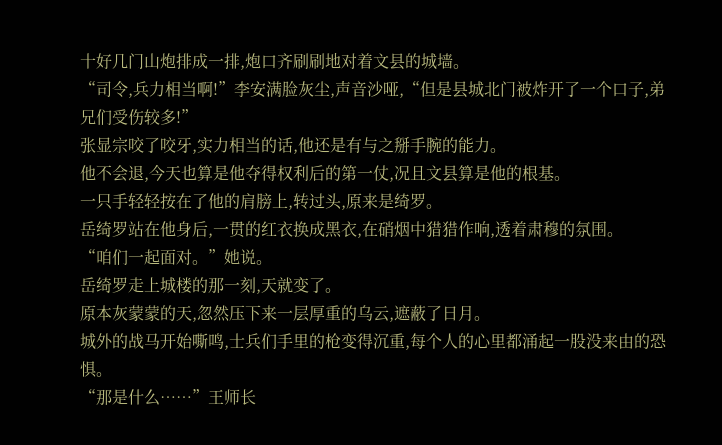十好几门山炮排成一排,炮口齐刷刷地对着文县的城墙。
“司令,兵力相当啊!”李安满脸灰尘,声音沙哑,“但是县城北门被炸开了一个口子,弟兄们受伤较多!”
张显宗咬了咬牙,实力相当的话,他还是有与之掰手腕的能力。
他不会退,今天也算是他夺得权利后的第一仗,况且文县算是他的根基。
一只手轻轻按在了他的肩膀上,转过头,原来是绮罗。
岳绮罗站在他身后,一贯的红衣换成黑衣,在硝烟中猎猎作响,透着肃穆的氛围。
“咱们一起面对。”她说。
岳绮罗走上城楼的那一刻,天就变了。
原本灰蒙蒙的天,忽然压下来一层厚重的乌云,遮蔽了日月。
城外的战马开始嘶鸣,士兵们手里的枪变得沉重,每个人的心里都涌起一股没来由的恐惧。
“那是什么……”王师长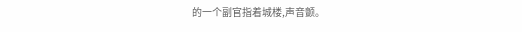的一个副官指着城楼,声音颤。